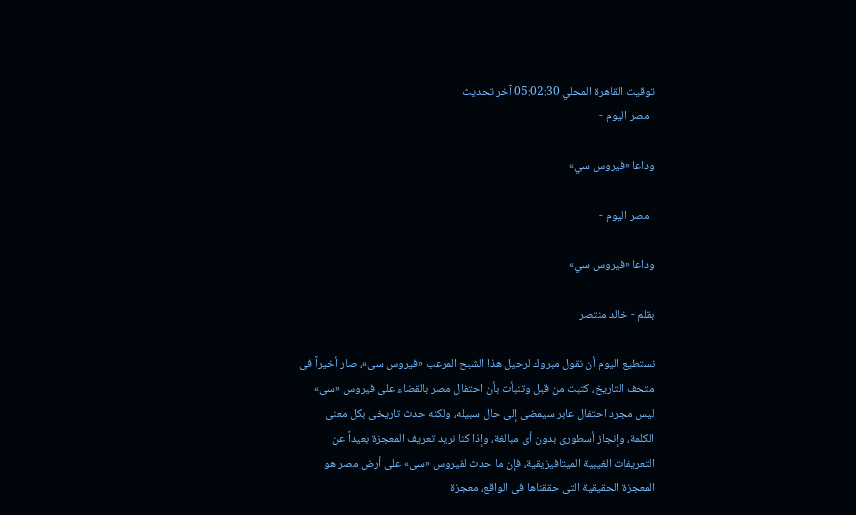توقيت القاهرة المحلي 05:02:30 آخر تحديث
  مصر اليوم -

وداعا «فيروس سي»

  مصر اليوم -

وداعا «فيروس سي»

بقلم - خالد منتصر

نستطيع اليوم أن نقول مبروك لرحيل هذا الشبح المرعب «فيروس سى»، صار أخيراً فى متحف التاريخ، كتبت من قبل وتنبأت بأن احتفال مصر بالقضاء على فيروس «سى» ليس مجرد احتفال عابر سيمضى إلى حال سبيله، ولكنه حدث تاريخى بكل معنى الكلمة، وإنجاز أسطورى بدون أى مبالغة، وإذا كنا نريد تعريف المعجزة بعيداً عن التعريفات الغيبية الميتافيزيقية، فإن ما حدث لفيروس «سى» على أرض مصر هو المعجزة الحقيقية التى حققناها فى الواقع، معجزة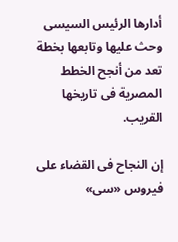أدارها الرئيس السيسى وحث عليها وتابعها بخطة تعد من أنجح الخطط المصرية فى تاريخها القريب.

إن النجاح فى القضاء على فيروس «سى»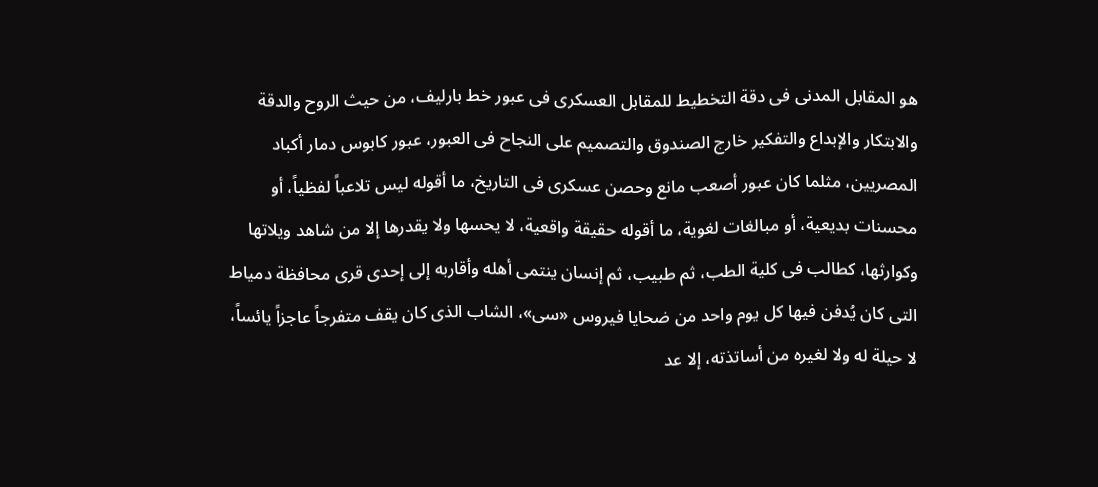هو المقابل المدنى فى دقة التخطيط للمقابل العسكرى فى عبور خط بارليف، من حيث الروح والدقة والابتكار والإبداع والتفكير خارج الصندوق والتصميم على النجاح فى العبور، عبور كابوس دمار أكباد المصريين، مثلما كان عبور أصعب مانع وحصن عسكرى فى التاريخ، ما أقوله ليس تلاعباً لفظياً، أو محسنات بديعية، أو مبالغات لغوية، ما أقوله حقيقة واقعية، لا يحسها ولا يقدرها إلا من شاهد ويلاتها وكوارثها، كطالب فى كلية الطب، ثم طبيب، ثم إنسان ينتمى أهله وأقاربه إلى إحدى قرى محافظة دمياط التى كان يُدفن فيها كل يوم واحد من ضحايا فيروس «سى»، الشاب الذى كان يقف متفرجاً عاجزاً يائساً، لا حيلة له ولا لغيره من أساتذته، إلا عد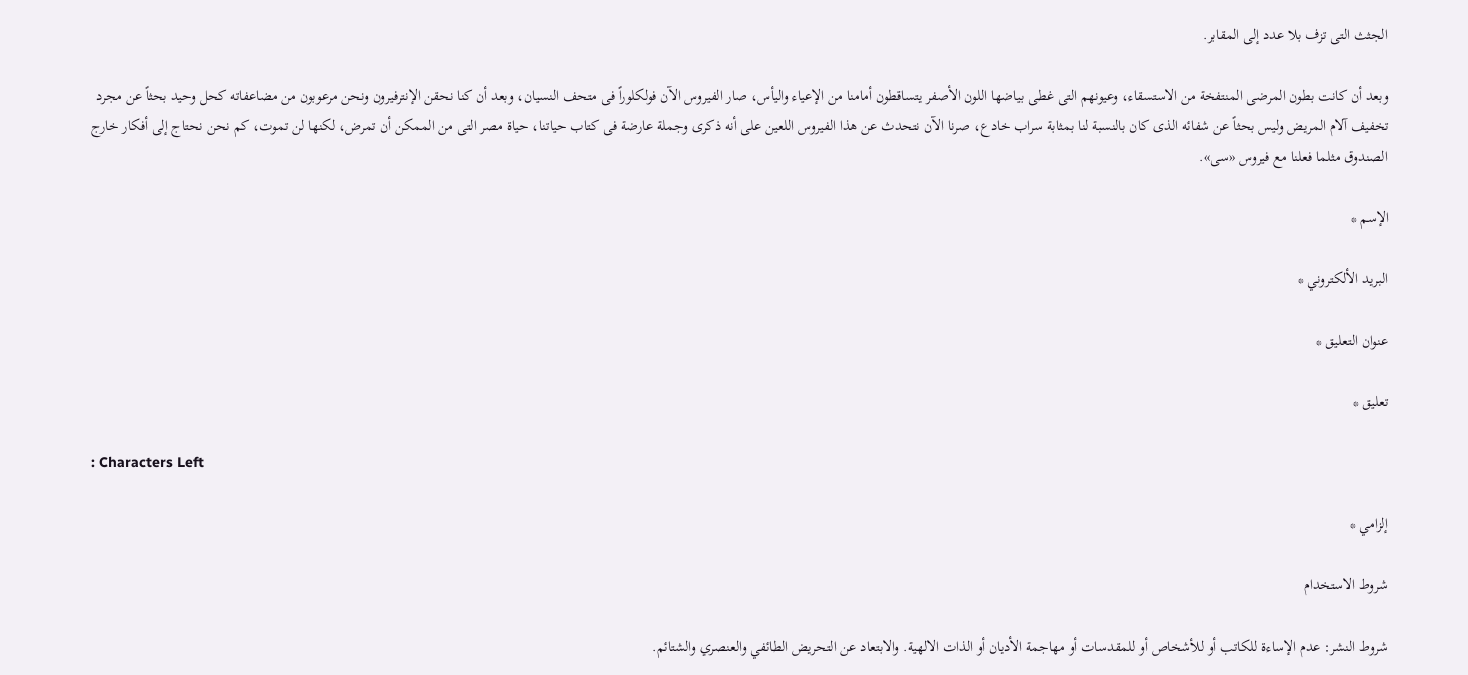الجثث التى تزف بلا عدد إلى المقابر.

وبعد أن كانت بطون المرضى المنتفخة من الاستسقاء، وعيونهم التى غطى بياضها اللون الأصفر يتساقطون أمامنا من الإعياء واليأس، صار الفيروس الآن فولكلوراً فى متحف النسيان، وبعد أن كنا نحقن الإنترفيرون ونحن مرعوبون من مضاعفاته كحل وحيد بحثاً عن مجرد تخفيف آلام المريض وليس بحثاً عن شفائه الذى كان بالنسبة لنا بمثابة سراب خادع، صرنا الآن نتحدث عن هذا الفيروس اللعين على أنه ذكرى وجملة عارضة فى كتاب حياتنا، حياة مصر التى من الممكن أن تمرض، لكنها لن تموت، كم نحن نحتاج إلى أفكار خارج الصندوق مثلما فعلنا مع فيروس «سى».

الإسم *

البريد الألكتروني *

عنوان التعليق *

تعليق *

: Characters Left

إلزامي *

شروط الاستخدام

شروط النشر: عدم الإساءة للكاتب أو للأشخاص أو للمقدسات أو مهاجمة الأديان أو الذات الالهية. والابتعاد عن التحريض الطائفي والعنصري والشتائم.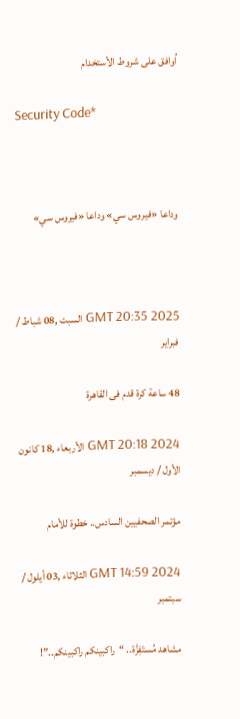اُوافق على شروط الأستخدام

Security Code*



وداعا «فيروس سي» وداعا «فيروس سي»



GMT 20:35 2025 السبت ,08 شباط / فبراير

48 ساعة كرة قدم فى القاهرة

GMT 20:18 2024 الأربعاء ,18 كانون الأول / ديسمبر

مؤتمر الصحفيين السادس.. خطوة للأمام

GMT 14:59 2024 الثلاثاء ,03 أيلول / سبتمبر

مشاهد مُستَفِزَّة.. “راكبينكم راكبينكم..”!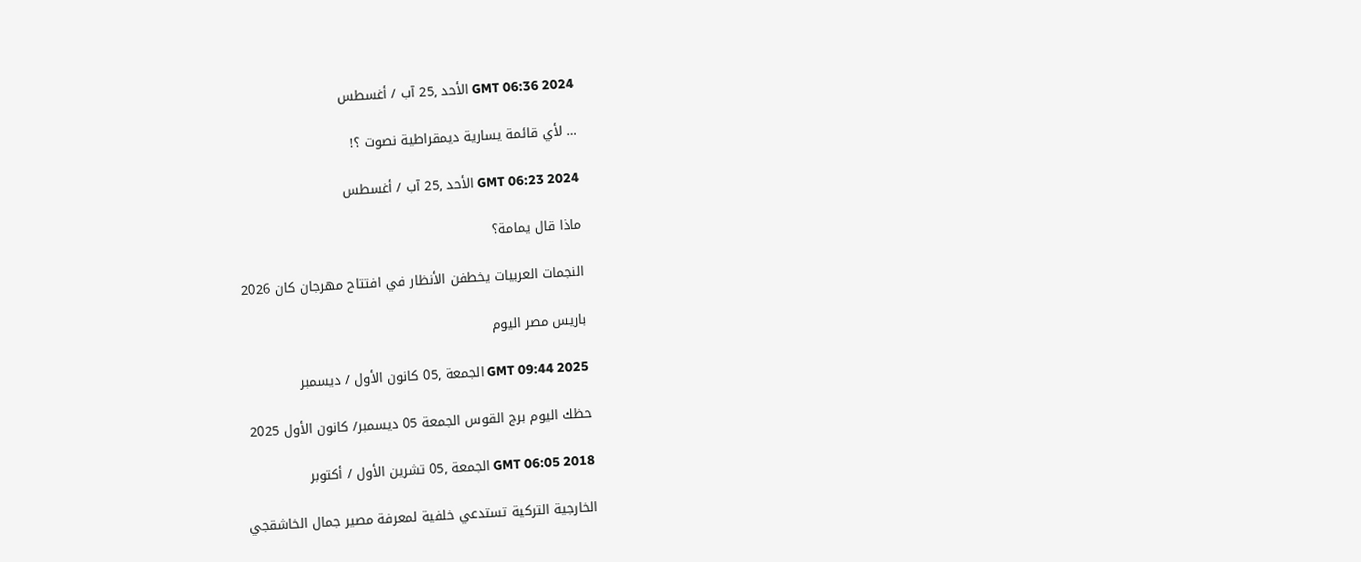GMT 06:36 2024 الأحد ,25 آب / أغسطس

… لأي قائمة يسارية ديمقراطية نصوت ؟!

GMT 06:23 2024 الأحد ,25 آب / أغسطس

ماذا قال يمامة؟

النجمات العربيات يخطفن الأنظار في افتتاح مهرجان كان 2026

باريس مصر اليوم

GMT 09:44 2025 الجمعة ,05 كانون الأول / ديسمبر

حظك اليوم برج القوس الجمعة 05 ديسمبر/ كانون الأول 2025

GMT 06:05 2018 الجمعة ,05 تشرين الأول / أكتوبر

الخارجية التركية تستدعي خلفية لمعرفة مصير جمال الخاشقجي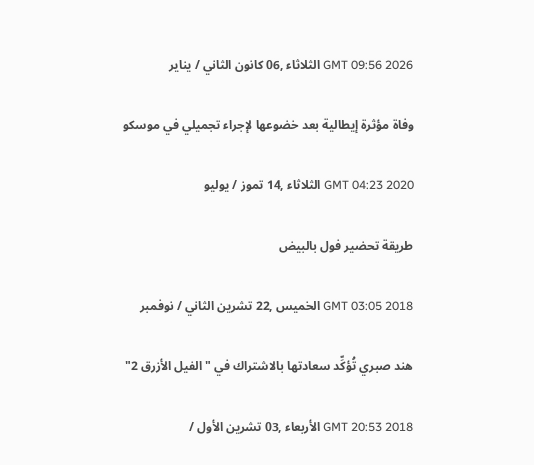GMT 09:56 2026 الثلاثاء ,06 كانون الثاني / يناير

وفاة مؤثرة إيطالية بعد خضوعها لإجراء تجميلي في موسكو

GMT 04:23 2020 الثلاثاء ,14 تموز / يوليو

طريقة تحضير فول بالبيض

GMT 03:05 2018 الخميس ,22 تشرين الثاني / نوفمبر

هند صبري تُؤكِّد سعادتها بالاشتراك في "الفيل الأزرق 2"

GMT 20:53 2018 الأربعاء ,03 تشرين الأول /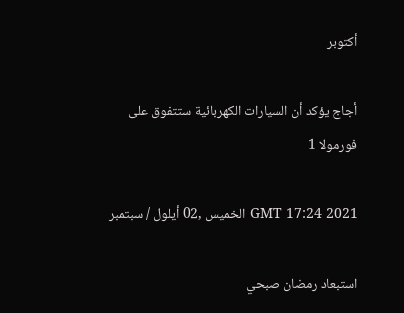أكتوبر

أجاج يؤكد أن السيارات الكهربائية ستتفوق على فورمولا 1

GMT 17:24 2021 الخميس ,02 أيلول / سبتمبر

استبعاد رمضان صبحي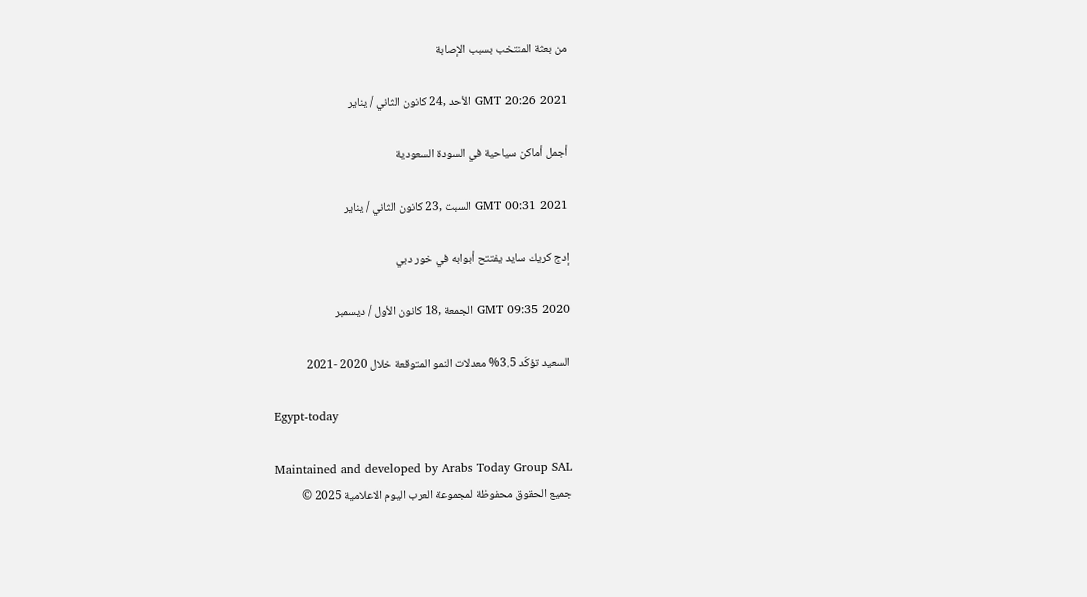من بعثة المنتخب بسبب الإصابة

GMT 20:26 2021 الأحد ,24 كانون الثاني / يناير

أجمل أماكن سياحية في السودة السعودية

GMT 00:31 2021 السبت ,23 كانون الثاني / يناير

إدج كريك سايد يفتتح أبوابه في خور دبي

GMT 09:35 2020 الجمعة ,18 كانون الأول / ديسمبر

السعيد تؤكّد 3.5% معدلات النمو المتوقعة خلال 2020 -2021

Egypt-today

Maintained and developed by Arabs Today Group SAL
جميع الحقوق محفوظة لمجموعة العرب اليوم الاعلامية 2025 ©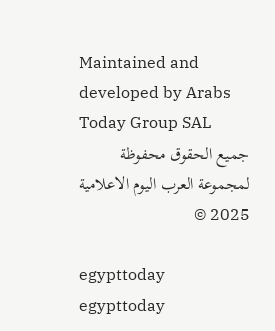Maintained and developed by Arabs Today Group SAL
جميع الحقوق محفوظة لمجموعة العرب اليوم الاعلامية 2025 ©

egypttoday egypttoday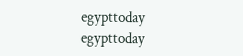egypttoday egypttoday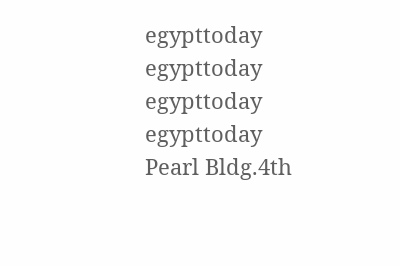egypttoday egypttoday egypttoday
egypttoday
Pearl Bldg.4th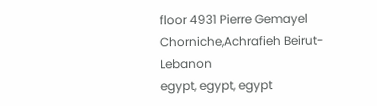floor 4931 Pierre Gemayel Chorniche,Achrafieh Beirut- Lebanon
egypt, egypt, egypt